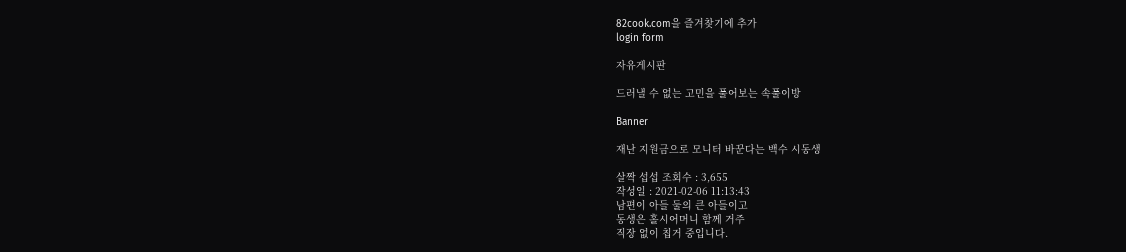82cook.com을 즐겨찾기에 추가
login form

자유게시판

드러낼 수 없는 고민을 풀어보는 속풀이방

Banner

재난 지원금으로 모니터 바꾼다는 백수 시동생

살짝 섭섭 조회수 : 3,655
작성일 : 2021-02-06 11:13:43
남편이 아들 둘의 큰 아들이고
동생은 홀시어머니 함께 거주
직장 없이 칩거 중입니다.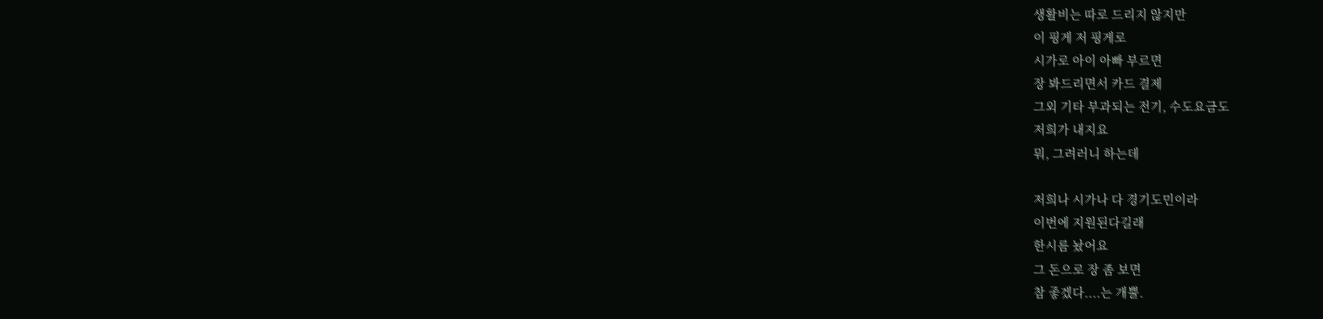생활비는 따로 드리지 않지만
이 핑게 저 핑게로
시가로 아이 아빠 부르면
장 봐드리면서 카드 결제
그외 기타 부과되는 전기, 수도요금도
저희가 내지요
뭐, 그려러니 하는데

저희나 시가나 다 경기도민이라
이번에 지원된다길래
한시름 놨어요
그 돈으로 장 좀 보면
참 좋겠다....는 개뿔.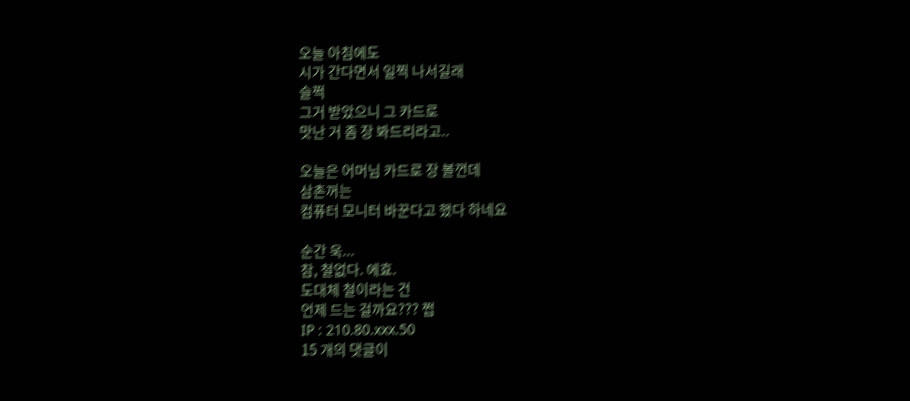오늘 아침에도
시가 간다면서 일찍 나서길래
슬쩍
그거 받았으니 그 카드로
맛난 거 좀 장 봐드리라고..

오늘은 어머님 카드로 장 볼껀데
삼촌꺼는
컴퓨터 모니터 바꾼다고 했다 하네요

순간 욱...
참, 철없다. 에효.
도대체 철이라는 건
언제 드는 걸까요??? 쩝
IP : 210.80.xxx.50
15 개의 댓글이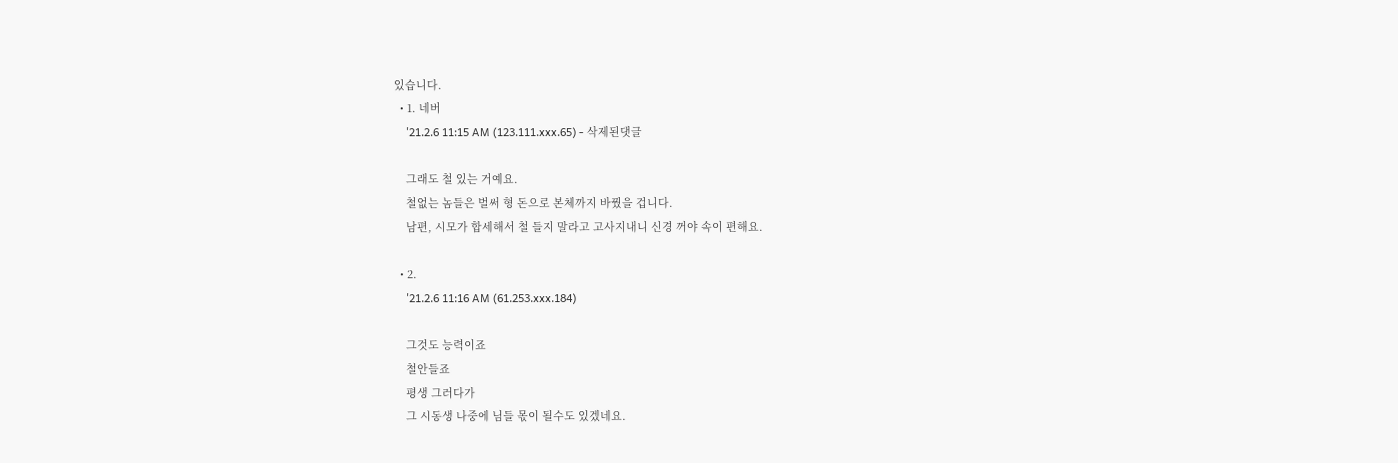있습니다.
  • 1. 네버
    '21.2.6 11:15 AM (123.111.xxx.65) - 삭제된댓글

    그래도 철 있는 거예요.
    철없는 놈들은 벌써 형 돈으로 본체까지 바꿨을 겁니다.
    남편, 시모가 합세해서 철 들지 말라고 고사지내니 신경 꺼야 속이 편해요.

  • 2.
    '21.2.6 11:16 AM (61.253.xxx.184)

    그것도 능력이죠
    철안들죠
    평생 그러다가
    그 시동생 나중에 님들 몫이 될수도 있겠네요.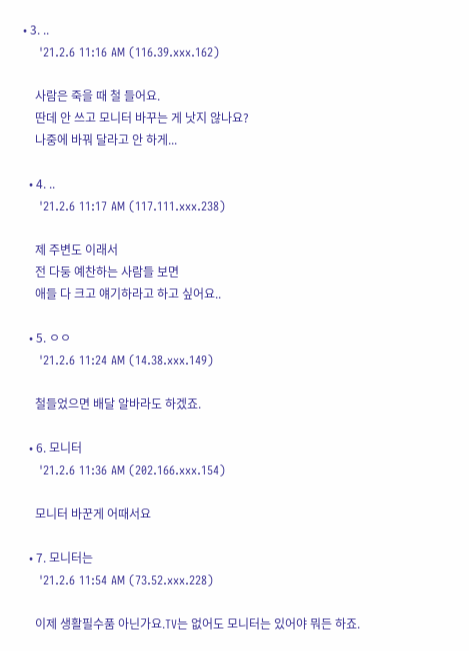• 3. ..
    '21.2.6 11:16 AM (116.39.xxx.162)

    사람은 죽을 때 철 들어요.
    딴데 안 쓰고 모니터 바꾸는 게 낫지 않나요?
    나중에 바꿔 달라고 안 하게...

  • 4. ..
    '21.2.6 11:17 AM (117.111.xxx.238)

    제 주변도 이래서
    전 다둥 예찬하는 사람들 보면
    애들 다 크고 얘기하라고 하고 싶어요..

  • 5. ㅇㅇ
    '21.2.6 11:24 AM (14.38.xxx.149)

    철들었으면 배달 알바라도 하겠죠.

  • 6. 모니터
    '21.2.6 11:36 AM (202.166.xxx.154)

    모니터 바꾼게 어때서요

  • 7. 모니터는
    '21.2.6 11:54 AM (73.52.xxx.228)

    이제 생활필수품 아닌가요.TV는 없어도 모니터는 있어야 뭐든 하죠.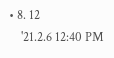• 8. 12
    '21.2.6 12:40 PM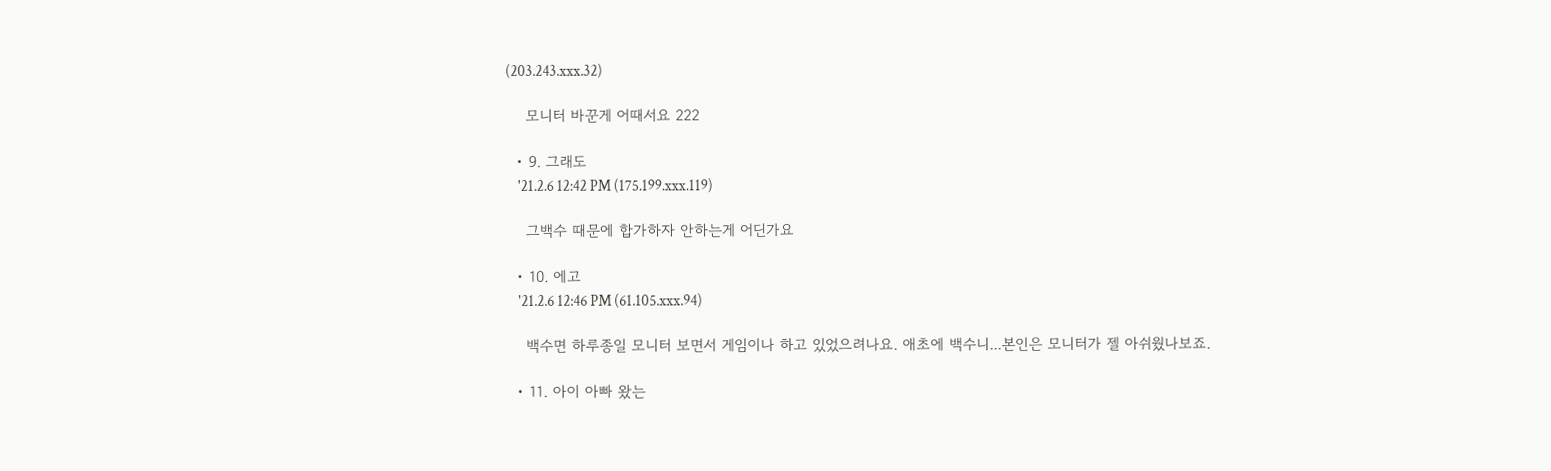(203.243.xxx.32)

    모니터 바꾼게 어때서요 222

  • 9. 그래도
    '21.2.6 12:42 PM (175.199.xxx.119)

    그백수 때문에 합가하자 안하는게 어딘가요

  • 10. 에고
    '21.2.6 12:46 PM (61.105.xxx.94)

    백수면 하루종일 모니터 보면서 게임이나 하고 있었으려나요. 애초에 백수니...본인은 모니터가 젤 아쉬웠나보죠.

  • 11. 아이 아빠 왔는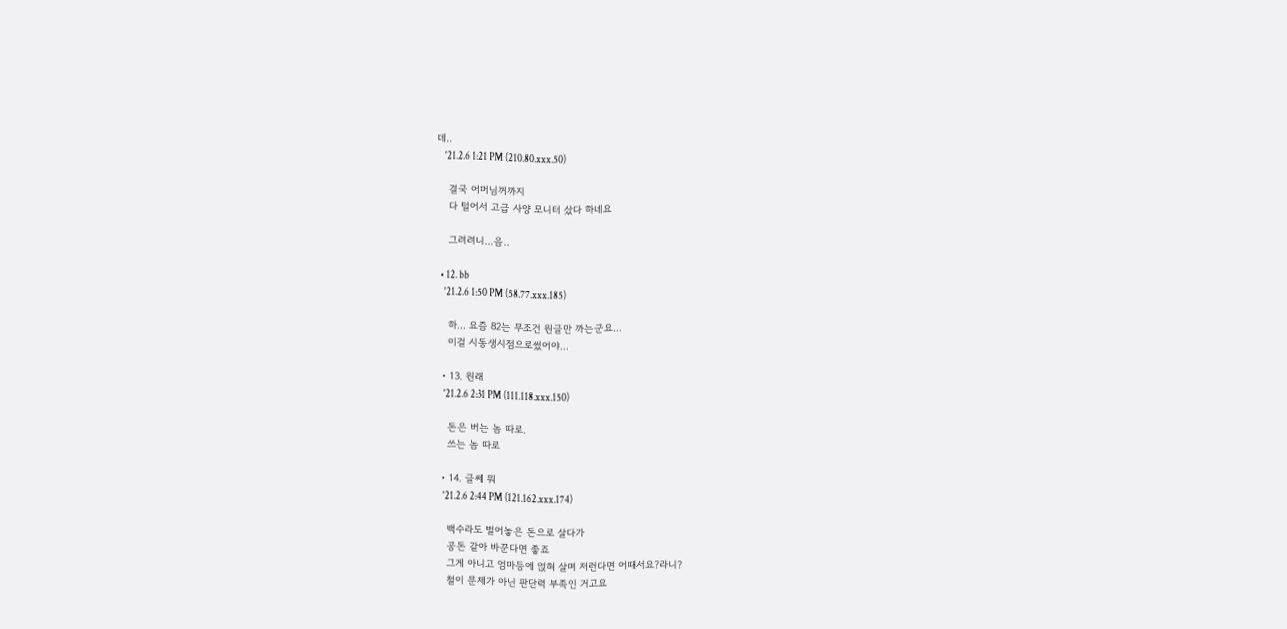데..
    '21.2.6 1:21 PM (210.80.xxx.50)

    결국 어머님꺼까지
    다 털어서 고급 사양 모니터 샀다 하네요

    그려려니...음..

  • 12. bb
    '21.2.6 1:50 PM (58.77.xxx.185)

    하… 요즘 82는 무조건 원글만 까는군요…
    이걸 시동생시점으로썼어야…

  • 13. 원래
    '21.2.6 2:31 PM (111.118.xxx.150)

    돈은 버는 놈 따로.
    쓰는 놈 따로

  • 14. 글쎄 뭐
    '21.2.6 2:44 PM (121.162.xxx.174)

    백수라도 벌어놓은 돈으로 살다가
    공돈 같아 바꾼다면 좋죠
    그게 아니고 엄마등에 얹혀 살며 저런다면 어때서요?라니?
    철이 문제가 아닌 판단력 부족인 거고요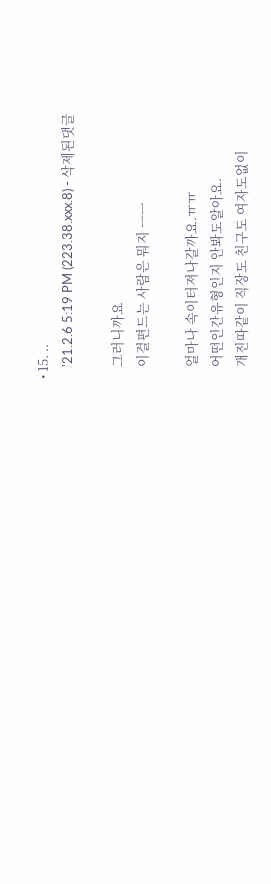• 15. ..
    '21.2.6 5:19 PM (223.38.xxx.8) - 삭제된댓글

    그러니까요
    이걸편드는 사람은 뭐지 ㅡㅡ

    얼마나 속이터져나갈까요.ㅠㅠ
    어떤인간유형인지 안봐도알아요.
    개진따같이 직장도 친구도 여자도없이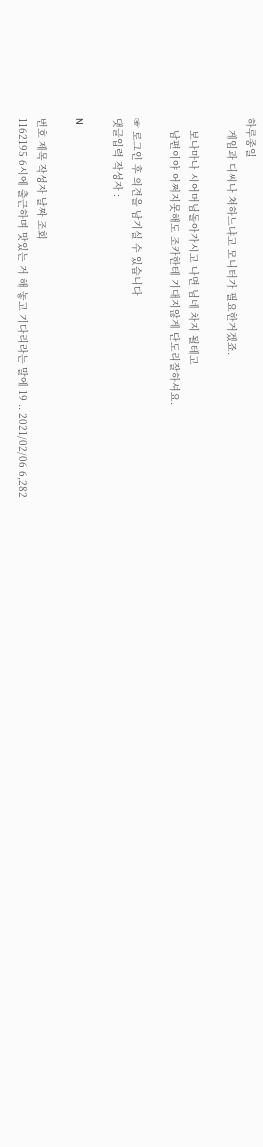하루종일
    게임과 디씨나 쳐하느냐고 모니터가 필요한거겠죠.

    보나마나 시어머님돌아가시고 나면 님네 차지 될테고
    남편이야 어쩌지못해도 조카한테 기대지않게 단도리잘하셔요.

☞ 로그인 후 의견을 남기실 수 있습니다
댓글입력 작성자 :

N

번호 제목 작성자 날짜 조회
1162195 6시에 출근하며 맛있는 거 해 놓고 기다리라는 말에 19 .. 2021/02/06 6,282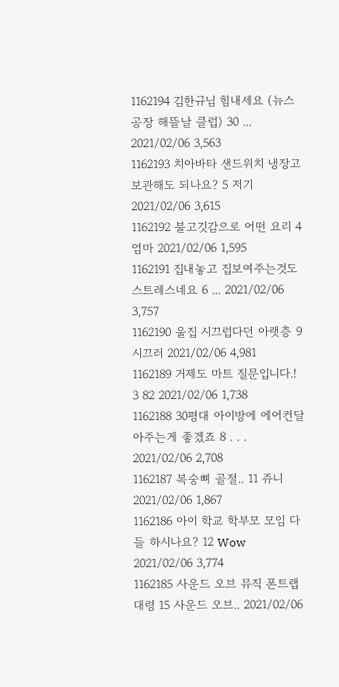1162194 김한규님 힘내세요 (뉴스공장 해뜰날 클럽) 30 ... 2021/02/06 3,563
1162193 치아바타 샌드위치 냉장고보관해도 되나요? 5 저기 2021/02/06 3,615
1162192 불고깃감으로 어떤 요리 4 엄마 2021/02/06 1,595
1162191 집내놓고 집보여주는것도 스트레스네요 6 ... 2021/02/06 3,757
1162190 울집 시끄럽다던 아랫층 9 시끄러 2021/02/06 4,981
1162189 거제도 마트 질문입니다.! 3 82 2021/02/06 1,738
1162188 30평대 아이방에 에어컨달아주는게 좋겠죠 8 . . . 2021/02/06 2,708
1162187 복숭뼈 골절.. 11 쥬니 2021/02/06 1,867
1162186 아이 학교 학부모 모임 다들 하시나요? 12 Wow 2021/02/06 3,774
1162185 사운드 오브 뮤직 폰트랩 대령 15 사운드 오브.. 2021/02/06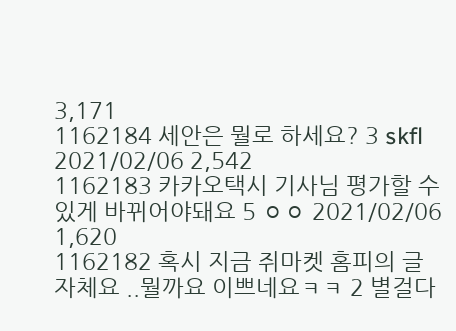3,171
1162184 세안은 뭘로 하세요? 3 skfl 2021/02/06 2,542
1162183 카카오택시 기사님 평가할 수 있게 바뀌어야돼요 5 ㅇㅇ 2021/02/06 1,620
1162182 혹시 지금 쥐마켓 홈피의 글자체요 ..뭘까요 이쁘네요ㅋㅋ 2 별걸다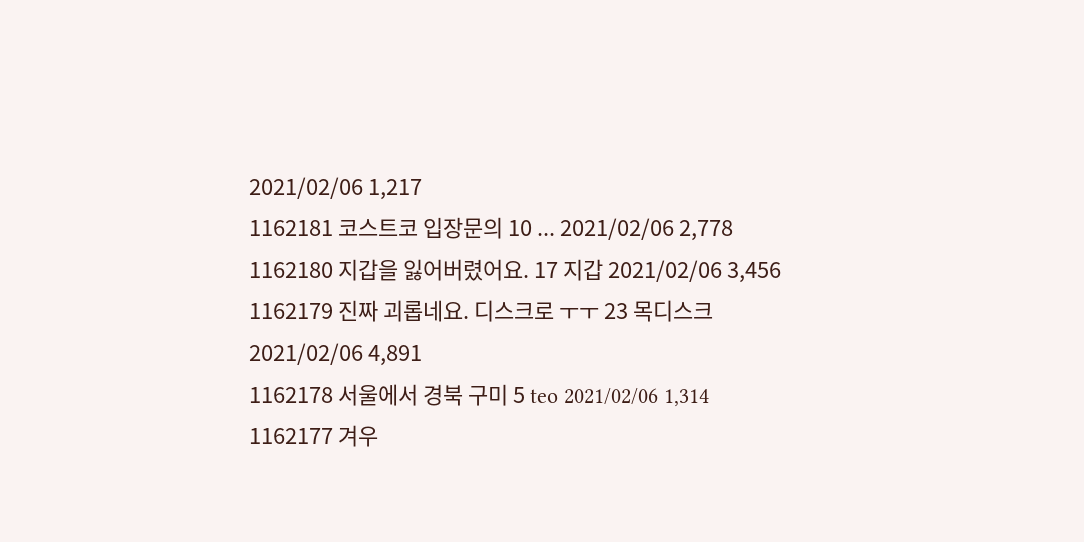2021/02/06 1,217
1162181 코스트코 입장문의 10 ... 2021/02/06 2,778
1162180 지갑을 잃어버렸어요. 17 지갑 2021/02/06 3,456
1162179 진짜 괴롭네요. 디스크로 ㅜㅜ 23 목디스크 2021/02/06 4,891
1162178 서울에서 경북 구미 5 teo 2021/02/06 1,314
1162177 겨우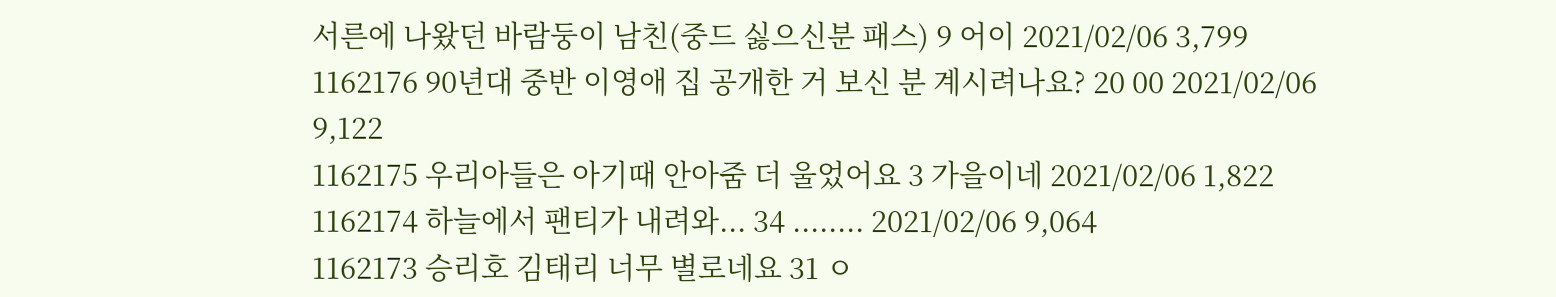서른에 나왔던 바람둥이 남친(중드 싫으신분 패스) 9 어이 2021/02/06 3,799
1162176 90년대 중반 이영애 집 공개한 거 보신 분 계시려나요? 20 00 2021/02/06 9,122
1162175 우리아들은 아기때 안아줌 더 울었어요 3 가을이네 2021/02/06 1,822
1162174 하늘에서 팬티가 내려와... 34 ........ 2021/02/06 9,064
1162173 승리호 김태리 너무 별로네요 31 ㅇ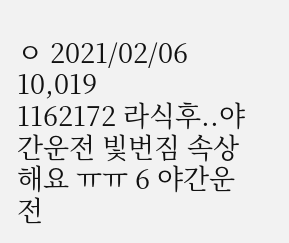ㅇ 2021/02/06 10,019
1162172 라식후..야간운전 빛번짐 속상해요 ㅠㅠ 6 야간운전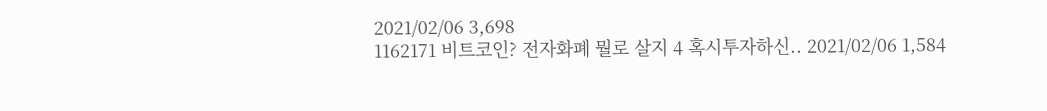2021/02/06 3,698
1162171 비트코인? 전자화폐 뭘로 살지 4 혹시투자하신.. 2021/02/06 1,584